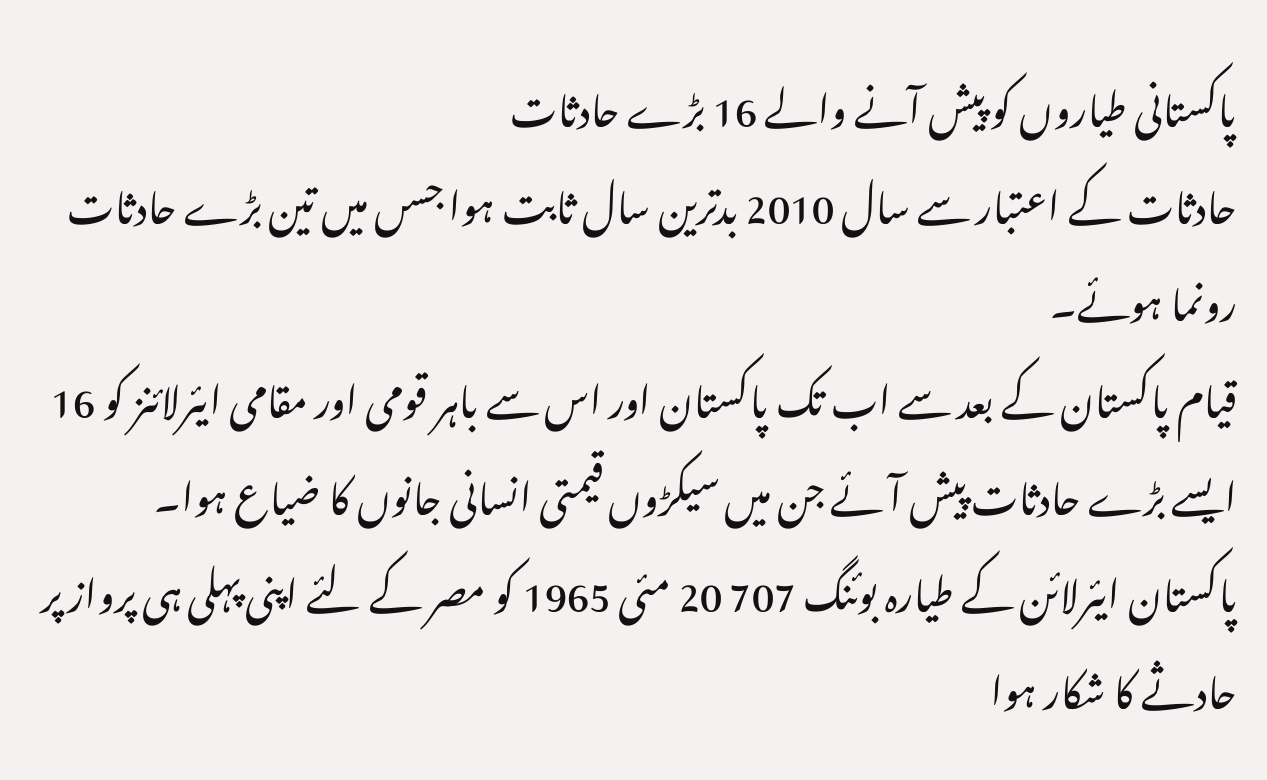پاکستانی طیاروں کو پیش آنے والے 16 بڑے حادثات
حادثات کے اعتبار سے سال 2010 بدترین سال ثابت ہوا جسں میں تین بڑے حادثات رونما ہوئے۔
قیام پاکستان کے بعد سے اب تک پاکستان اور اس سے باہر قومی اور مقامی ایئرلائنز کو 16 ایسے بڑے حادثات پیش آئے جن میں سیکڑوں قیمتی انسانی جانوں کا ضیاع ہوا۔
پاکستان ایئرلائن کے طیارہ بوئنگ 707 20 مئی 1965 کو مصر کے لئے اپنی پہلی ہی پرواز پر حادثے کا شکار ہوا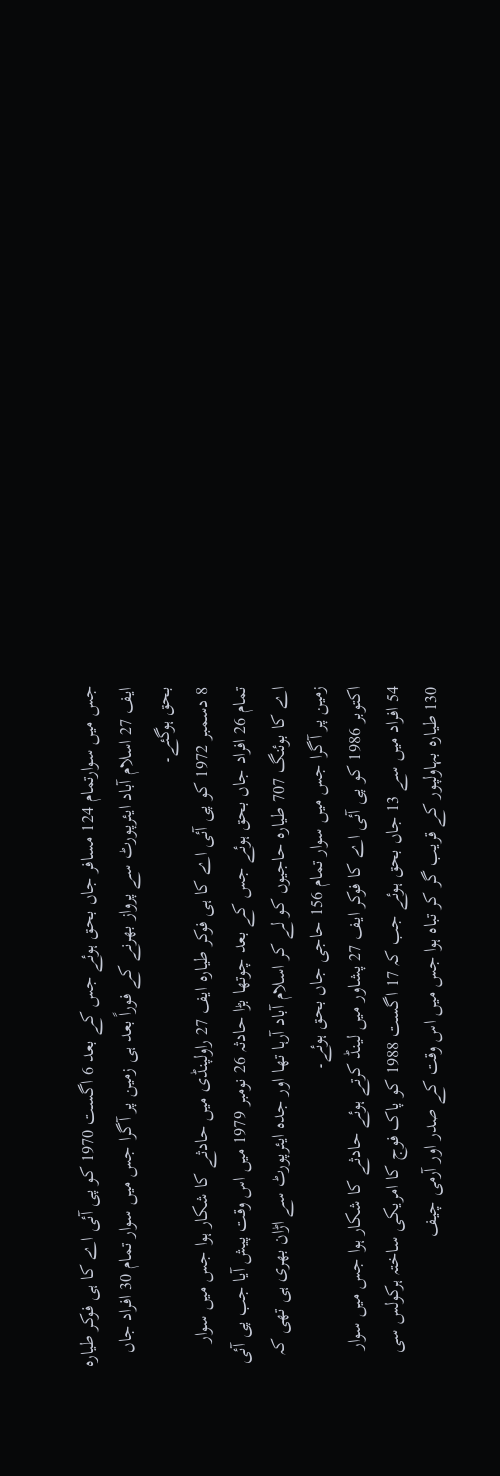جس میں سوارتمام 124 مسافر جاں بحق ہوئے جس کے بعد 6 اگست 1970 کو پی آئی اے کا ہی فوکر طیارہ ایف 27 اسلام آباد ایئرپورٹ سے پرواز بھرنے کے فوراً بعد ہی زمین پر آگرا جس میں سوار تمام 30 افراد جاں بحق ہوگئے۔
8 دسمبر 1972 کو پی آئی اے کا ہی فوکر طیارہ ایف 27 راولپنڈی میں حادثے کا شکار ہوا جس میں سوار تمام 26 افراد جاں بحق ہوئے جس کے بعد چوتھا بڑا حادثہ 26 نومبر 1979 میں اس وقت پیش آیا جب پی آئی اے کا بوئنگ 707 طیارہ حاجیوں کو لے کر اسلام آباد آرہا تھا اور جدہ ایئرپورٹ سے اڑان بھری ہی تھی کہ زمین پر آگرا جس میں سوار تمام 156 حاجی جاں بحق ہوئے۔
اکتوبر 1986 کو پی آئی اے کا فوکر ایف 27 پشاور میں لینڈ کرتے ہوئے حادثے کا شکار ہوا جس میں سوار 54 افراد میں سے 13 جاں بحق ہوئے جب کہ 17 اگست 1988 کو پاک فوج کا امریکی ساختہ ہرکولس سی 130 طیارہ بہاولپور کے قریب گر کر تباہ ہوا جس میں اس وقت کے صدر اور آرمی چیف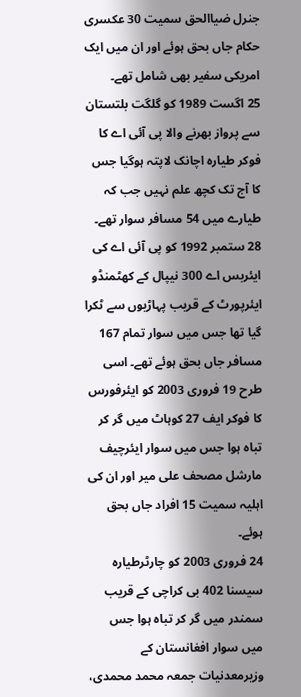جنرل ضیاالحق سمیت 30 عکسری حکام جاں بحق ہوئے اور ان میں ایک امریکی سفیر بھی شامل تھے۔
25 اگست 1989 کو گلگت بلتستان سے پرواز بھرنے والا پی آئی اے کا فوکر طیارہ اچانک لاپتہ ہوگیا جس کا آج تک کچھ علم نہیں جب کہ طیارے میں 54 مسافر سوار تھے۔ 28 ستمبر 1992 کو پی آئی اے کی ایئربس اے 300 نیپال کے کھٹمنڈو ایئرپورٹ کے قریب پہاڑیوں سے ٹکرا گیا تھا جس میں سوار تمام 167 مسافر جاں بحق ہوئے تھے۔ اسی طرح 19 فروری 2003 کو ایئرفورس کا فوکر ایف 27 کوہاٹ میں گر کر تباہ ہوا جس میں سوار ایئرچیف مارشل مصحف علی میر اور ان کی اہلیہ سمیت 15 افراد جاں بحق ہوئے۔
24 فروری 2003 کو چارٹرطیارہ سیسنا 402 بی کراچی کے قریب سمندر میں گر کر تباہ ہوا جس میں سوار افغانستان کے وزیرمعدنیات جمعہ محمد محمدی،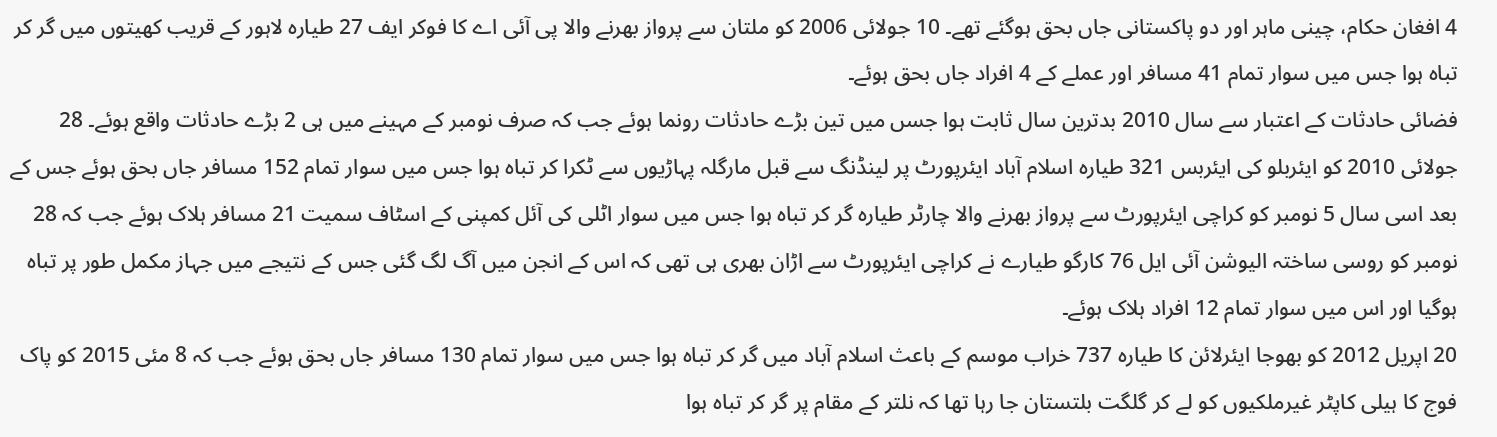4 افغان حکام، چینی ماہر اور دو پاکستانی جاں بحق ہوگئے تھے۔ 10 جولائی 2006 کو ملتان سے پرواز بھرنے والا پی آئی اے کا فوکر ایف 27 طیارہ لاہور کے قریب کھیتوں میں گر کر تباہ ہوا جس میں سوار تمام 41 مسافر اور عملے کے 4 افراد جاں بحق ہوئے۔
فضائی حادثات کے اعتبار سے سال 2010 بدترین سال ثابت ہوا جسں میں تین بڑے حادثات رونما ہوئے جب کہ صرف نومبر کے مہینے میں ہی 2 بڑے حادثات واقع ہوئے۔ 28 جولائی 2010 کو ایئربلو کی ایئربس 321 طیارہ اسلام آباد ایئرپورٹ پر لینڈنگ سے قبل مارگلہ پہاڑیوں سے ٹکرا کر تباہ ہوا جس میں سوار تمام 152 مسافر جاں بحق ہوئے جس کے بعد اسی سال 5 نومبر کو کراچی ایئرپورٹ سے پرواز بھرنے والا چارٹر طیارہ گر کر تباہ ہوا جس میں سوار اٹلی کی آئل کمپنی کے اسٹاف سمیت 21 مسافر ہلاک ہوئے جب کہ 28 نومبر کو روسی ساختہ الیوشن آئی ایل 76 کارگو طیارے نے کراچی ایئرپورٹ سے اڑان بھری ہی تھی کہ اس کے انجن میں آگ لگ گئی جس کے نتیجے میں جہاز مکمل طور پر تباہ ہوگیا اور اس میں سوار تمام 12 افراد ہلاک ہوئے۔
20 اپریل 2012 کو بھوجا ایئرلائن کا طیارہ 737 خراب موسم کے باعث اسلام آباد میں گر کر تباہ ہوا جس میں سوار تمام 130 مسافر جاں بحق ہوئے جب کہ 8 مئی 2015 کو پاک فوج کا ہیلی کاپٹر غیرملکیوں کو لے کر گلگت بلتستان جا رہا تھا کہ نلتر کے مقام پر گر کر تباہ ہوا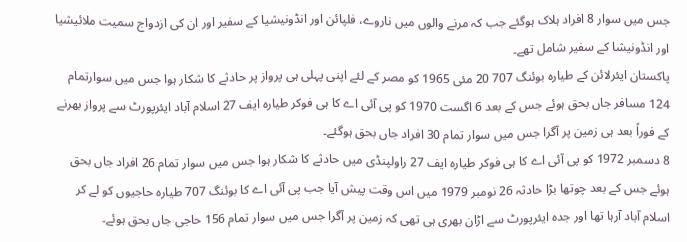جس میں سوار 8 افراد ہلاک ہوگئے جب کہ مرنے والوں میں ناروے، فلپائن اور انڈونیشیا کے سفیر اور ان کی ازدواج سمیت ملائیشیا اور انڈونیشا کے سفیر شامل تھے۔
پاکستان ایئرلائن کے طیارہ بوئنگ 707 20 مئی 1965 کو مصر کے لئے اپنی پہلی ہی پرواز پر حادثے کا شکار ہوا جس میں سوارتمام 124 مسافر جاں بحق ہوئے جس کے بعد 6 اگست 1970 کو پی آئی اے کا ہی فوکر طیارہ ایف 27 اسلام آباد ایئرپورٹ سے پرواز بھرنے کے فوراً بعد ہی زمین پر آگرا جس میں سوار تمام 30 افراد جاں بحق ہوگئے۔
8 دسمبر 1972 کو پی آئی اے کا ہی فوکر طیارہ ایف 27 راولپنڈی میں حادثے کا شکار ہوا جس میں سوار تمام 26 افراد جاں بحق ہوئے جس کے بعد چوتھا بڑا حادثہ 26 نومبر 1979 میں اس وقت پیش آیا جب پی آئی اے کا بوئنگ 707 طیارہ حاجیوں کو لے کر اسلام آباد آرہا تھا اور جدہ ایئرپورٹ سے اڑان بھری ہی تھی کہ زمین پر آگرا جس میں سوار تمام 156 حاجی جاں بحق ہوئے۔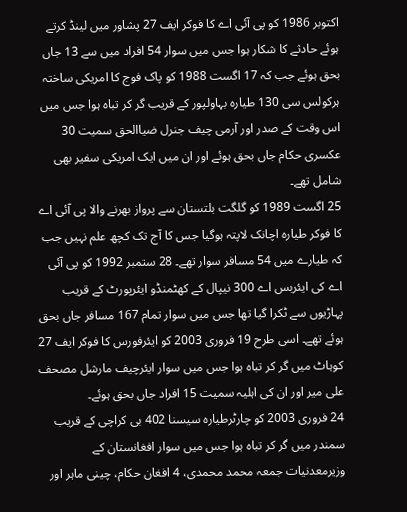اکتوبر 1986 کو پی آئی اے کا فوکر ایف 27 پشاور میں لینڈ کرتے ہوئے حادثے کا شکار ہوا جس میں سوار 54 افراد میں سے 13 جاں بحق ہوئے جب کہ 17 اگست 1988 کو پاک فوج کا امریکی ساختہ ہرکولس سی 130 طیارہ بہاولپور کے قریب گر کر تباہ ہوا جس میں اس وقت کے صدر اور آرمی چیف جنرل ضیاالحق سمیت 30 عکسری حکام جاں بحق ہوئے اور ان میں ایک امریکی سفیر بھی شامل تھے۔
25 اگست 1989 کو گلگت بلتستان سے پرواز بھرنے والا پی آئی اے کا فوکر طیارہ اچانک لاپتہ ہوگیا جس کا آج تک کچھ علم نہیں جب کہ طیارے میں 54 مسافر سوار تھے۔ 28 ستمبر 1992 کو پی آئی اے کی ایئربس اے 300 نیپال کے کھٹمنڈو ایئرپورٹ کے قریب پہاڑیوں سے ٹکرا گیا تھا جس میں سوار تمام 167 مسافر جاں بحق ہوئے تھے۔ اسی طرح 19 فروری 2003 کو ایئرفورس کا فوکر ایف 27 کوہاٹ میں گر کر تباہ ہوا جس میں سوار ایئرچیف مارشل مصحف علی میر اور ان کی اہلیہ سمیت 15 افراد جاں بحق ہوئے۔
24 فروری 2003 کو چارٹرطیارہ سیسنا 402 بی کراچی کے قریب سمندر میں گر کر تباہ ہوا جس میں سوار افغانستان کے وزیرمعدنیات جمعہ محمد محمدی، 4 افغان حکام، چینی ماہر اور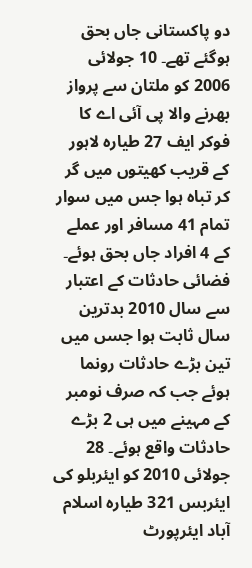دو پاکستانی جاں بحق ہوگئے تھے۔ 10 جولائی 2006 کو ملتان سے پرواز بھرنے والا پی آئی اے کا فوکر ایف 27 طیارہ لاہور کے قریب کھیتوں میں گر کر تباہ ہوا جس میں سوار تمام 41 مسافر اور عملے کے 4 افراد جاں بحق ہوئے۔
فضائی حادثات کے اعتبار سے سال 2010 بدترین سال ثابت ہوا جسں میں تین بڑے حادثات رونما ہوئے جب کہ صرف نومبر کے مہینے میں ہی 2 بڑے حادثات واقع ہوئے۔ 28 جولائی 2010 کو ایئربلو کی ایئربس 321 طیارہ اسلام آباد ایئرپورٹ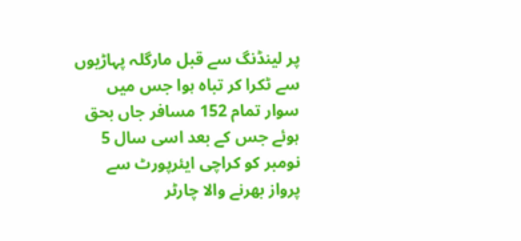پر لینڈنگ سے قبل مارگلہ پہاڑیوں سے ٹکرا کر تباہ ہوا جس میں سوار تمام 152 مسافر جاں بحق ہوئے جس کے بعد اسی سال 5 نومبر کو کراچی ایئرپورٹ سے پرواز بھرنے والا چارٹر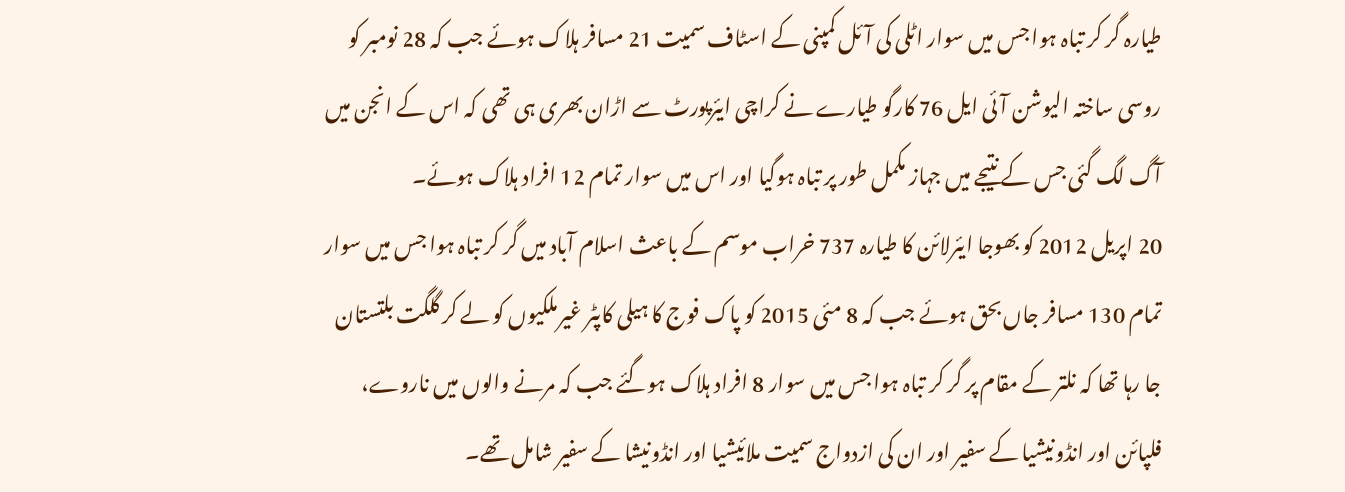طیارہ گر کر تباہ ہوا جس میں سوار اٹلی کی آئل کمپنی کے اسٹاف سمیت 21 مسافر ہلاک ہوئے جب کہ 28 نومبر کو روسی ساختہ الیوشن آئی ایل 76 کارگو طیارے نے کراچی ایئرپورٹ سے اڑان بھری ہی تھی کہ اس کے انجن میں آگ لگ گئی جس کے نتیجے میں جہاز مکمل طور پر تباہ ہوگیا اور اس میں سوار تمام 12 افراد ہلاک ہوئے۔
20 اپریل 2012 کو بھوجا ایئرلائن کا طیارہ 737 خراب موسم کے باعث اسلام آباد میں گر کر تباہ ہوا جس میں سوار تمام 130 مسافر جاں بحق ہوئے جب کہ 8 مئی 2015 کو پاک فوج کا ہیلی کاپٹر غیرملکیوں کو لے کر گلگت بلتستان جا رہا تھا کہ نلتر کے مقام پر گر کر تباہ ہوا جس میں سوار 8 افراد ہلاک ہوگئے جب کہ مرنے والوں میں ناروے، فلپائن اور انڈونیشیا کے سفیر اور ان کی ازدواج سمیت ملائیشیا اور انڈونیشا کے سفیر شامل تھے۔